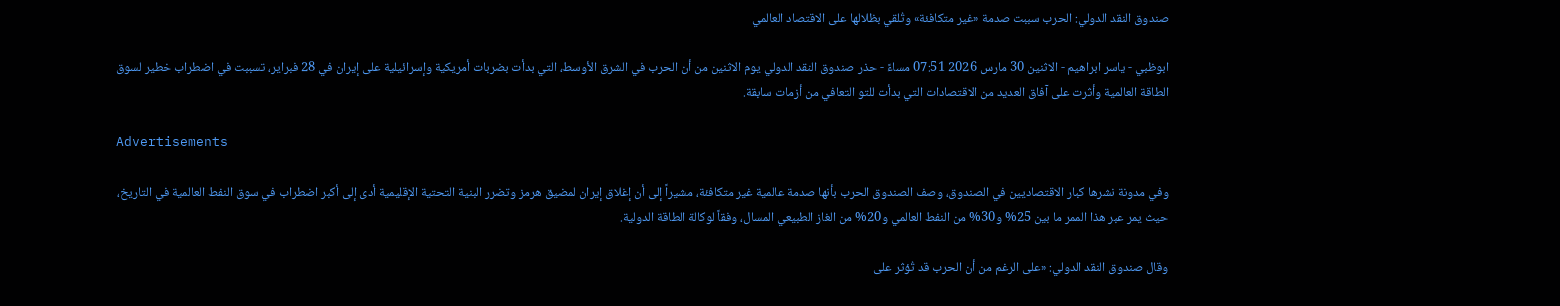صندوق النقد الدولي: الحرب سببت صدمة «غير متكافئة» وتُلقي بظلالها على الاقتصاد العالمي

ابوظبي - ياسر ابراهيم - الاثنين 30 مارس 2026 07:51 مساءً - حذر صندوق النقد الدولي يوم الاثنين من أن الحرب في الشرق الأوسط، التي بدأت بضربات أمريكية وإسرائيلية على إيران في 28 فبراير، تسببت في اضطراب خطير لسوق الطاقة العالمية وأثرت على آفاق العديد من الاقتصادات التي بدأت للتو التعافي من أزمات سابقة.

Advertisements

وفي مدونة نشرها كبار الاقتصاديين في الصندوق، وصف الصندوق الحرب بأنها صدمة عالمية غير متكافئة، مشيراً إلى أن إغلاق إيران لمضيق هرمز وتضرر البنية التحتية الإقليمية أدى إلى أكبر اضطراب في سوق النفط العالمية في التاريخ، حيث يمر عبر هذا الممر ما بين 25% و30% من النفط العالمي و20% من الغاز الطبيعي المسال، وفقاً لوكالة الطاقة الدولية.

وقال صندوق النقد الدولي: «على الرغم من أن الحرب قد تُؤثر على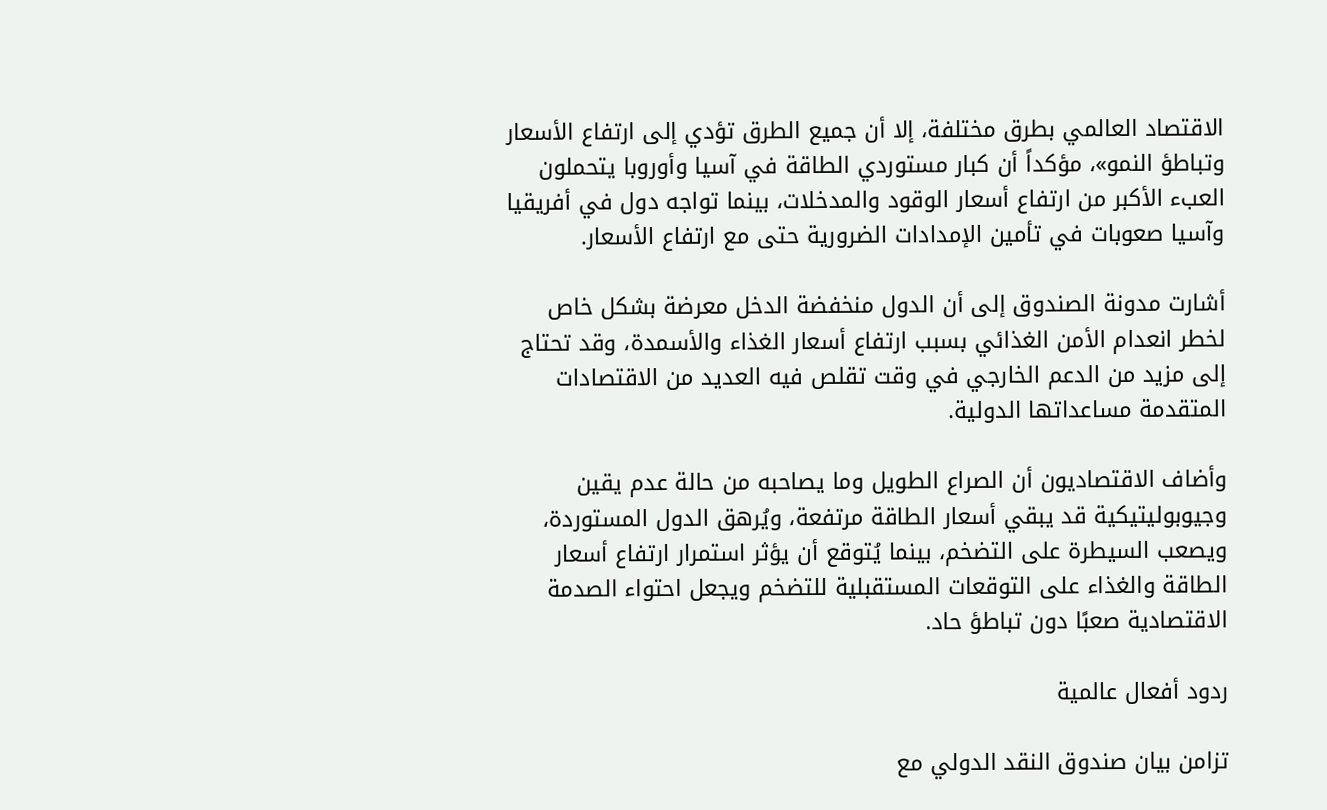الاقتصاد العالمي بطرق مختلفة، إلا أن جميع الطرق تؤدي إلى ارتفاع الأسعار وتباطؤ النمو»، مؤكداً أن كبار مستوردي الطاقة في آسيا وأوروبا يتحملون العبء الأكبر من ارتفاع أسعار الوقود والمدخلات، بينما تواجه دول في أفريقيا وآسيا صعوبات في تأمين الإمدادات الضرورية حتى مع ارتفاع الأسعار.

أشارت مدونة الصندوق إلى أن الدول منخفضة الدخل معرضة بشكل خاص لخطر انعدام الأمن الغذائي بسبب ارتفاع أسعار الغذاء والأسمدة، وقد تحتاج إلى مزيد من الدعم الخارجي في وقت تقلص فيه العديد من الاقتصادات المتقدمة مساعداتها الدولية.

وأضاف الاقتصاديون أن الصراع الطويل وما يصاحبه من حالة عدم يقين وجيوبوليتيكية قد يبقي أسعار الطاقة مرتفعة، ويُرهق الدول المستوردة، ويصعب السيطرة على التضخم، بينما يُتوقع أن يؤثر استمرار ارتفاع أسعار الطاقة والغذاء على التوقعات المستقبلية للتضخم ويجعل احتواء الصدمة الاقتصادية صعبًا دون تباطؤ حاد.

ردود أفعال عالمية

تزامن بيان صندوق النقد الدولي مع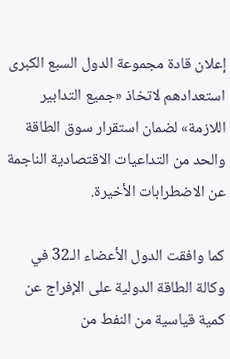إعلان قادة مجموعة الدول السبع الكبرى استعدادهم لاتخاذ «جميع التدابير اللازمة» لضمان استقرار سوق الطاقة والحد من التداعيات الاقتصادية الناجمة عن الاضطرابات الأخيرة.

كما وافقت الدول الأعضاء الـ32 في وكالة الطاقة الدولية على الإفراج عن كمية قياسية من النفط من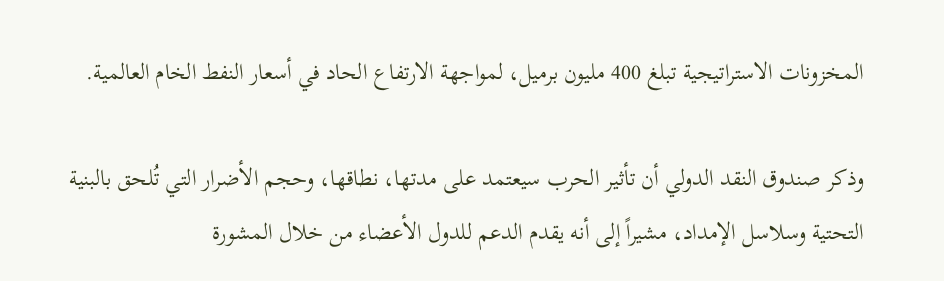المخزونات الاستراتيجية تبلغ 400 مليون برميل، لمواجهة الارتفاع الحاد في أسعار النفط الخام العالمية.

وذكر صندوق النقد الدولي أن تأثير الحرب سيعتمد على مدتها، نطاقها، وحجم الأضرار التي تُلحق بالبنية التحتية وسلاسل الإمداد، مشيراً إلى أنه يقدم الدعم للدول الأعضاء من خلال المشورة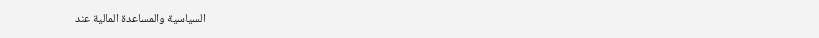السياسية والمساعدة المالية عند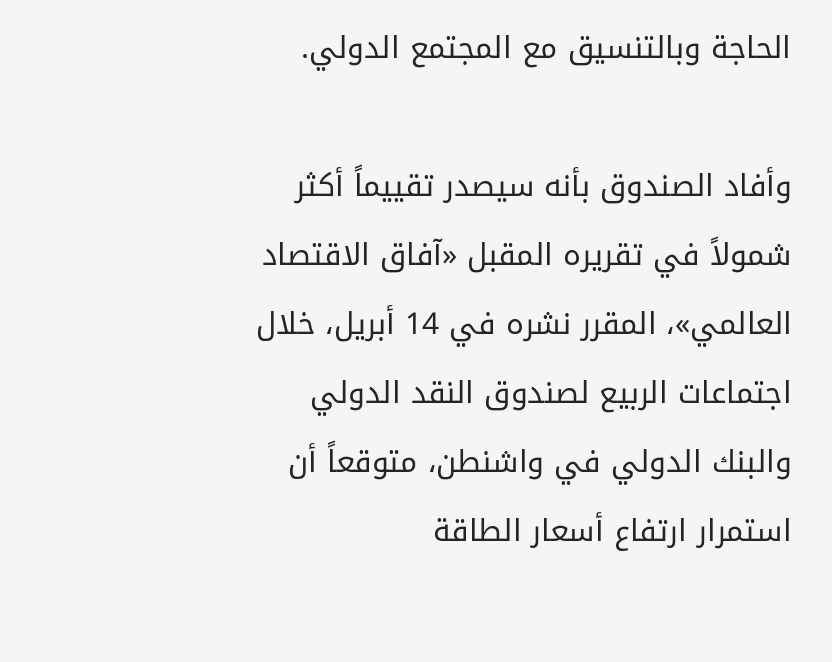الحاجة وبالتنسيق مع المجتمع الدولي.

وأفاد الصندوق بأنه سيصدر تقييماً أكثر شمولاً في تقريره المقبل «آفاق الاقتصاد العالمي»، المقرر نشره في 14 أبريل، خلال اجتماعات الربيع لصندوق النقد الدولي والبنك الدولي في واشنطن، متوقعاً أن استمرار ارتفاع أسعار الطاقة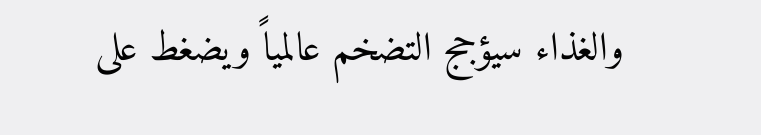والغذاء سيؤجج التضخم عالمياً ويضغط على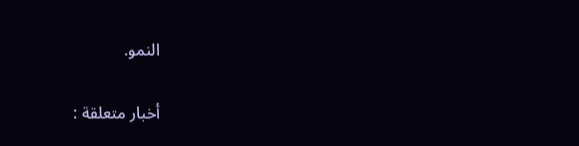النمو.

أخبار متعلقة :